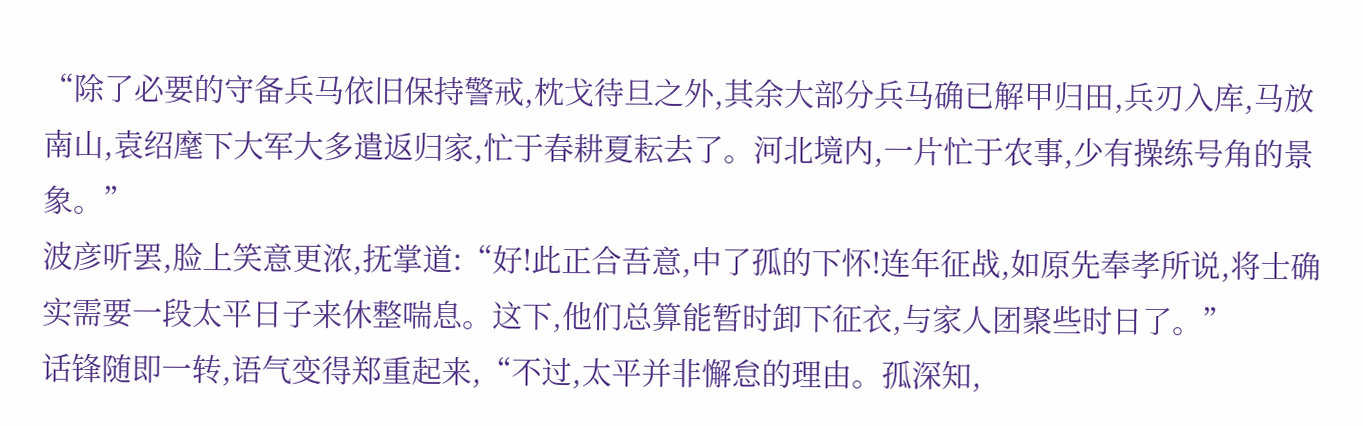“除了必要的守备兵马依旧保持警戒,枕戈待旦之外,其余大部分兵马确已解甲归田,兵刃入库,马放南山,袁绍麾下大军大多遣返归家,忙于春耕夏耘去了。河北境内,一片忙于农事,少有操练号角的景象。”
波彦听罢,脸上笑意更浓,抚掌道:“好!此正合吾意,中了孤的下怀!连年征战,如原先奉孝所说,将士确实需要一段太平日子来休整喘息。这下,他们总算能暂时卸下征衣,与家人团聚些时日了。”
话锋随即一转,语气变得郑重起来,“不过,太平并非懈怠的理由。孤深知,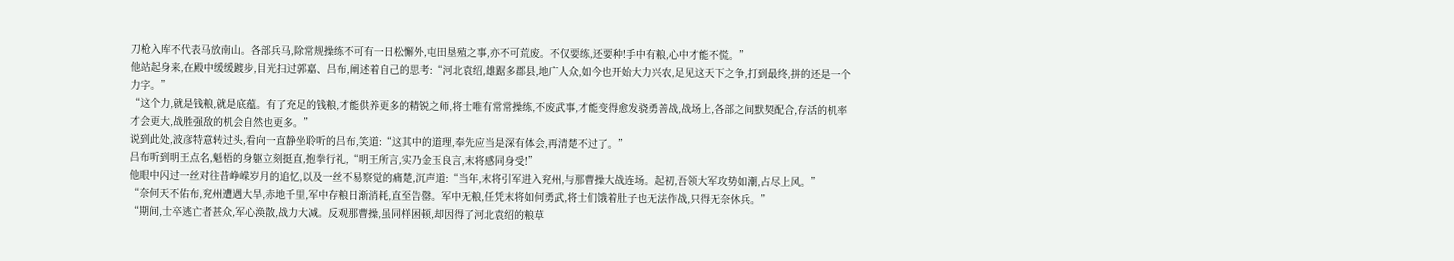刀枪入库不代表马放南山。各部兵马,除常规操练不可有一日松懈外,屯田垦殖之事,亦不可荒废。不仅要练,还要种!手中有粮,心中才能不慌。”
他站起身来,在殿中缓缓踱步,目光扫过郭嘉、吕布,阐述着自己的思考:“河北袁绍,雄踞多郡县,地广人众,如今也开始大力兴农,足见这天下之争,打到最终,拼的还是一个力字。”
“这个力,就是钱粮,就是底蕴。有了充足的钱粮,才能供养更多的精锐之师,将士唯有常常操练,不废武事,才能变得愈发骁勇善战,战场上,各部之间默契配合,存活的机率才会更大,战胜强敌的机会自然也更多。”
说到此处,波彦特意转过头,看向一直静坐聆听的吕布,笑道:“这其中的道理,奉先应当是深有体会,再清楚不过了。”
吕布听到明王点名,魁梧的身躯立刻挺直,抱拳行礼,“明王所言,实乃金玉良言,末将感同身受!”
他眼中闪过一丝对往昔峥嵘岁月的追忆,以及一丝不易察觉的痛楚,沉声道:“当年,末将引军进入兖州,与那曹操大战连场。起初,吾领大军攻势如潮,占尽上风。”
“奈何天不佑布,兖州遭遇大旱,赤地千里,军中存粮日渐消耗,直至告罄。军中无粮,任凭末将如何勇武,将士们饿着肚子也无法作战,只得无奈休兵。”
“期间,士卒逃亡者甚众,军心涣散,战力大减。反观那曹操,虽同样困顿,却因得了河北袁绍的粮草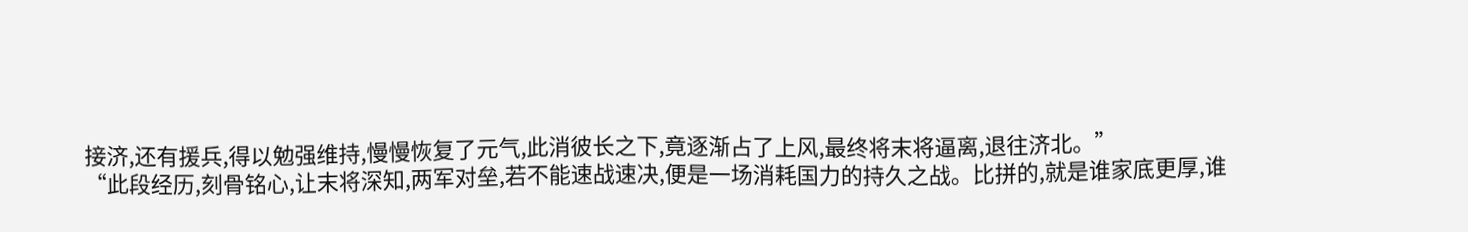接济,还有援兵,得以勉强维持,慢慢恢复了元气,此消彼长之下,竟逐渐占了上风,最终将末将逼离,退往济北。”
“此段经历,刻骨铭心,让末将深知,两军对垒,若不能速战速决,便是一场消耗国力的持久之战。比拼的,就是谁家底更厚,谁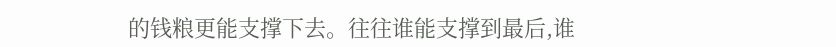的钱粮更能支撑下去。往往谁能支撑到最后,谁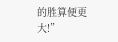的胜算便更大!”